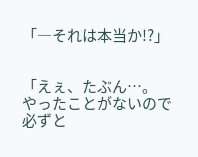「―それは本当か!?」


「えぇ、たぶん…。
やったことがないので
必ずと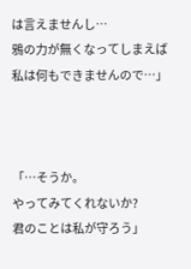は言えませんし…
鴉の力が無くなってしまえば
私は何もできませんので…」



「…そうか。
やってみてくれないか?
君のことは私が守ろう」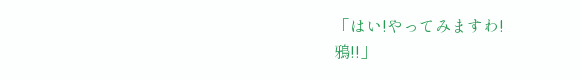「はい!やってみますわ!
鴉!!」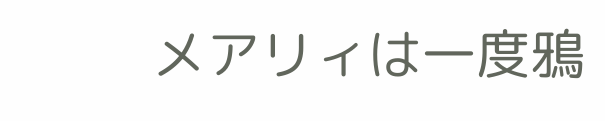メアリィは一度鴉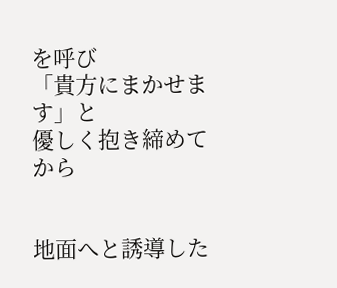を呼び
「貴方にまかせます」と
優しく抱き締めてから


地面へと誘導した